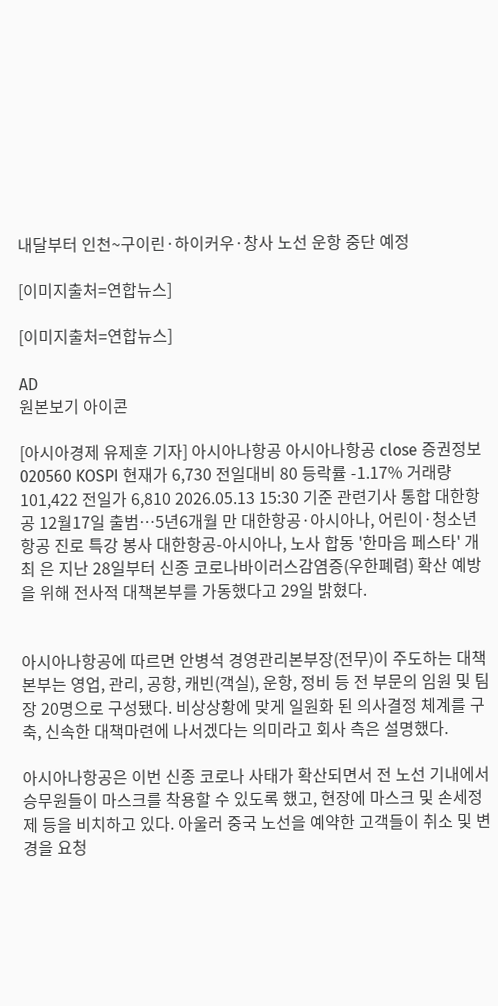내달부터 인천~구이린·하이커우·창사 노선 운항 중단 예정

[이미지출처=연합뉴스]

[이미지출처=연합뉴스]

AD
원본보기 아이콘

[아시아경제 유제훈 기자] 아시아나항공 아시아나항공 close 증권정보 020560 KOSPI 현재가 6,730 전일대비 80 등락률 -1.17% 거래량 101,422 전일가 6,810 2026.05.13 15:30 기준 관련기사 통합 대한항공 12월17일 출범…5년6개월 만 대한항공·아시아나, 어린이·청소년 항공 진로 특강 봉사 대한항공-아시아나, 노사 합동 '한마음 페스타' 개최 은 지난 28일부터 신종 코로나바이러스감염증(우한폐렴) 확산 예방을 위해 전사적 대책본부를 가동했다고 29일 밝혔다.


아시아나항공에 따르면 안병석 경영관리본부장(전무)이 주도하는 대책본부는 영업, 관리, 공항, 캐빈(객실), 운항, 정비 등 전 부문의 임원 및 팀장 20명으로 구성됐다. 비상상황에 맞게 일원화 된 의사결정 체계를 구축, 신속한 대책마련에 나서겠다는 의미라고 회사 측은 설명했다.

아시아나항공은 이번 신종 코로나 사태가 확산되면서 전 노선 기내에서 승무원들이 마스크를 착용할 수 있도록 했고, 현장에 마스크 및 손세정제 등을 비치하고 있다. 아울러 중국 노선을 예약한 고객들이 취소 및 변경을 요청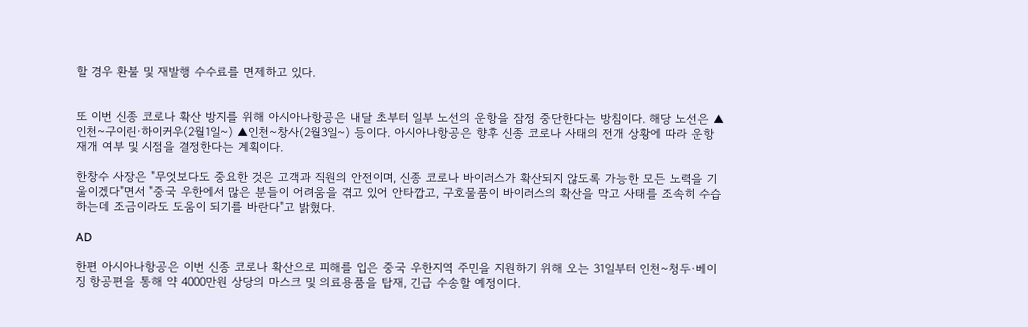할 경우 환불 및 재발행 수수료를 면제하고 있다.


또 이번 신종 코로나 확산 방지를 위해 아시아나항공은 내달 초부터 일부 노선의 운항을 잠정 중단한다는 방침이다. 해당 노선은 ▲인천~구이린·하이커우(2월1일~) ▲인천~창사(2월3일~) 등이다. 아시아나항공은 향후 신종 코로나 사태의 전개 상황에 따라 운항 재개 여부 및 시점을 결정한다는 계획이다.

한창수 사장은 "무엇보다도 중요한 것은 고객과 직원의 안전이며, 신종 코로나 바이러스가 확산되지 않도록 가능한 모든 노력을 기울이겠다"면서 "중국 우한에서 많은 분들이 어려움을 겪고 있어 안타깝고, 구호물품이 바이러스의 확산을 막고 사태를 조속히 수습하는데 조금이라도 도움이 되기를 바란다"고 밝혔다.

AD

한편 아시아나항공은 이번 신종 코로나 확산으로 피해를 입은 중국 우한지역 주민을 지원하기 위해 오는 31일부터 인천~청두·베이징 항공편을 통해 약 4000만원 상당의 마스크 및 의료용품을 탑재, 긴급 수송할 예정이다.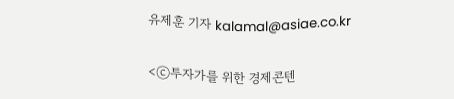유제훈 기자 kalamal@asiae.co.kr

<ⓒ투자가를 위한 경제콘텐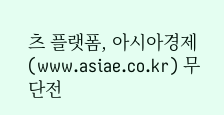츠 플랫폼, 아시아경제(www.asiae.co.kr) 무단전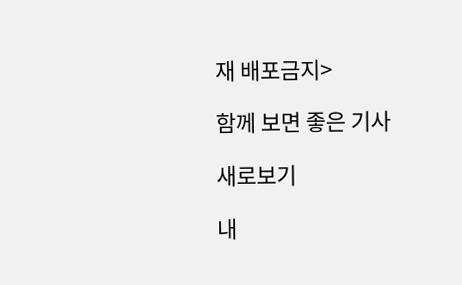재 배포금지>

함께 보면 좋은 기사

새로보기

내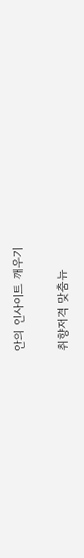안의 인사이트 깨우기

취향저격 맞춤뉴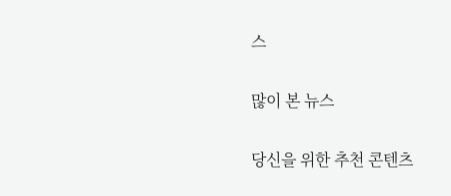스

많이 본 뉴스

당신을 위한 추천 콘텐츠